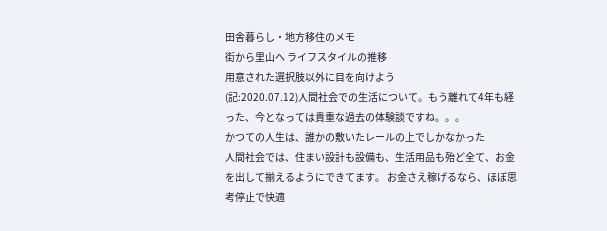田舎暮らし・地方移住のメモ
街から里山へ ライフスタイルの推移
用意された選択肢以外に目を向けよう
(記:2020.07.12)人間社会での生活について。もう離れて4年も経った、今となっては貴重な過去の体験談ですね。。。
かつての人生は、誰かの敷いたレールの上でしかなかった
人間社会では、住まい設計も設備も、生活用品も殆ど全て、お金を出して揃えるようにできてます。 お金さえ稼げるなら、ほぼ思考停止で快適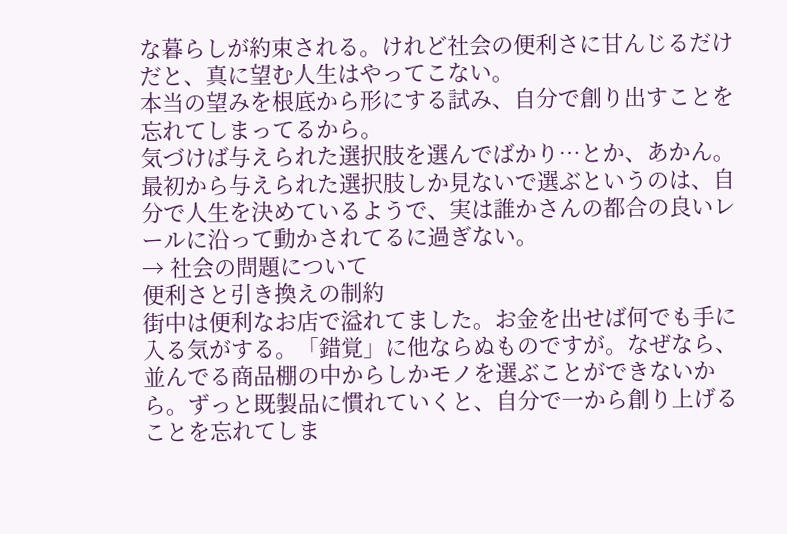な暮らしが約束される。けれど社会の便利さに甘んじるだけだと、真に望む人生はやってこない。
本当の望みを根底から形にする試み、自分で創り出すことを忘れてしまってるから。
気づけば与えられた選択肢を選んでばかり…とか、あかん。最初から与えられた選択肢しか見ないで選ぶというのは、自分で人生を決めているようで、実は誰かさんの都合の良いレールに沿って動かされてるに過ぎない。
→ 社会の問題について
便利さと引き換えの制約
街中は便利なお店で溢れてました。お金を出せば何でも手に入る気がする。「錯覚」に他ならぬものですが。なぜなら、並んでる商品棚の中からしかモノを選ぶことができないから。ずっと既製品に慣れていくと、自分で一から創り上げることを忘れてしま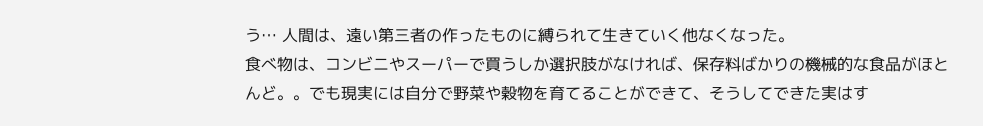う… 人間は、遠い第三者の作ったものに縛られて生きていく他なくなった。
食べ物は、コンビニやスーパーで買うしか選択肢がなければ、保存料ばかりの機械的な食品がほとんど。。でも現実には自分で野菜や穀物を育てることができて、そうしてできた実はす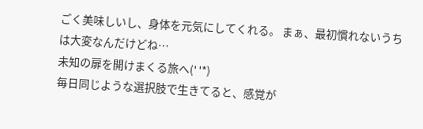ごく美味しいし、身体を元気にしてくれる。 まぁ、最初慣れないうちは大変なんだけどね…
未知の扉を開けまくる旅へ(' '*)
毎日同じような選択肢で生きてると、感覚が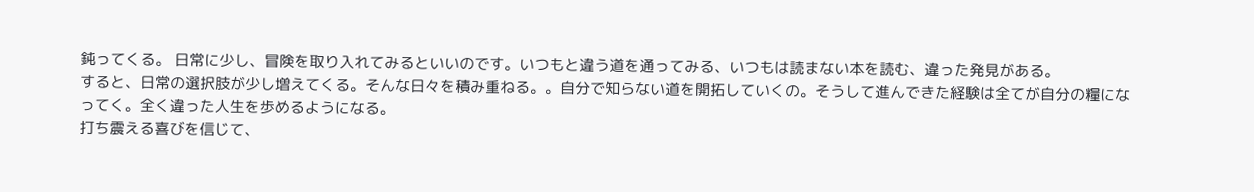鈍ってくる。 日常に少し、冒険を取り入れてみるといいのです。いつもと違う道を通ってみる、いつもは読まない本を読む、違った発見がある。
すると、日常の選択肢が少し増えてくる。そんな日々を積み重ねる。。自分で知らない道を開拓していくの。そうして進んできた経験は全てが自分の糧になってく。全く違った人生を歩めるようになる。
打ち震える喜びを信じて、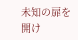未知の扉を開け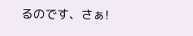るのです、さぁ!